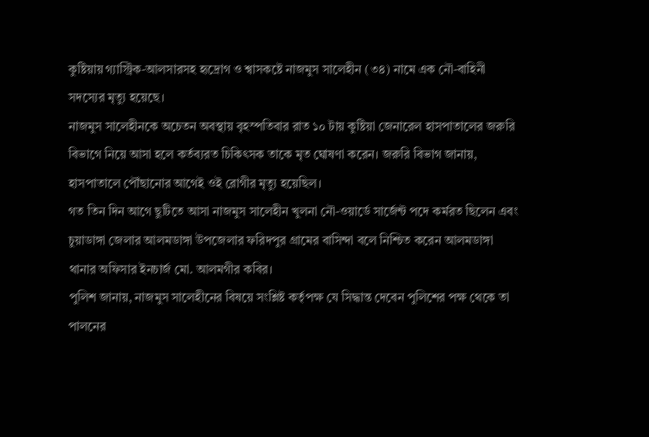কুষ্টিয়ায় গ্যাস্ট্রিক-আলসারসহ হৃদ্রোগ ও শ্বাসকষ্টে নাজমুস সালেহীন (৩৪) নামে এক নৌ-বাহিনী সদস্যের মৃত্যু হয়েছে।
নাজমুস সালেহীনকে অচেতন অবস্থায় বৃহস্পতিবার রাত ১০ টায় কুষ্টিয়া জেনারেল হাসপাতালের জরুরি বিভাগে নিয়ে আসা হলে কর্তব্যরত চিকিৎসক তাকে মৃত ঘোষণা করেন। জরুরি বিভাগ জানায়, হাসপাতালে পৌঁছানোর আগেই ওই রোগীর মৃত্যু হয়েছিল।
গত তিন দিন আগে ছুটিতে আসা নাজমুস সালেহীন খুলনা নৌ-ওয়ার্ডে সার্জেন্ট পদে কর্মরত ছিলেন এবং চুয়াডাঙ্গা জেলার আলমডাঙ্গা উপজেলার ফরিদপুর গ্রামের বাসিন্দা বলে নিশ্চিত করেন আলমডাঙ্গা থানার অফিসার ইনচার্জ মো. আলমগীর কবির।
পুলিশ জানায়, নাজমুস সালেহীনের বিষয়ে সংশ্লিষ্ট কর্তৃপক্ষ যে সিদ্ধান্ত দেবেন পুলিশের পক্ষ থেকে তা পালনের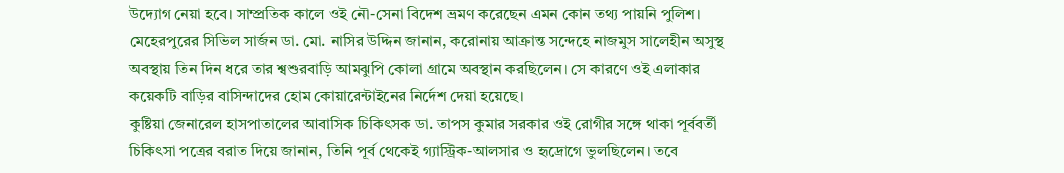উদ্যোগ নেয়া হবে। সাম্প্রতিক কালে ওই নৌ-সেনা বিদেশ ভ্রমণ করেছেন এমন কোন তথ্য পায়নি পুলিশ।
মেহেরপুরের সিভিল সার্জন ডা. মো. নাসির উদ্দিন জানান, করোনায় আক্রান্ত সন্দেহে নাজমুস সালেহীন অসুস্থ অবস্থায় তিন দিন ধরে তার শ্বশুরবাড়ি আমঝুপি কোলা গ্রামে অবস্থান করছিলেন। সে কারণে ওই এলাকার কয়েকটি বাড়ির বাসিন্দাদের হোম কোয়ারেন্টাইনের নির্দেশ দেয়া হয়েছে।
কুষ্টিয়া জেনারেল হাসপাতালের আবাসিক চিকিৎসক ডা. তাপস কুমার সরকার ওই রোগীর সঙ্গে থাকা পূর্ববর্তী চিকিৎসা পত্রের বরাত দিয়ে জানান, তিনি পূর্ব থেকেই গ্যাস্ট্রিক-আলসার ও হৃদ্রোগে ভুলছিলেন। তবে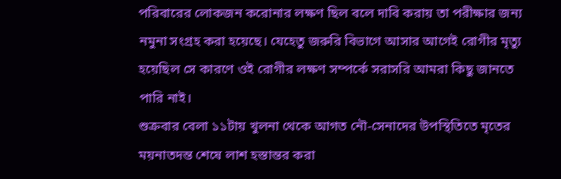পরিবারের লোকজন করোনার লক্ষণ ছিল বলে দাবি করায় তা পরীক্ষার জন্য নমুনা সংগ্রহ করা হয়েছে। যেহেতু জরুরি বিভাগে আসার আগেই রোগীর মৃত্যু হয়েছিল সে কারণে ওই রোগীর লক্ষণ সম্পর্কে সরাসরি আমরা কিছু জানতে পারি নাই।
শুক্রবার বেলা ১১টায় খুলনা থেকে আগত নৌ-সেনাদের উপস্থিতিতে মৃতের ময়নাতদন্ত শেষে লাশ হস্তান্তর করা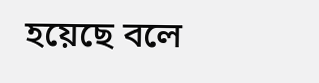হয়েছে বলে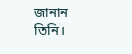জানান তিনি।